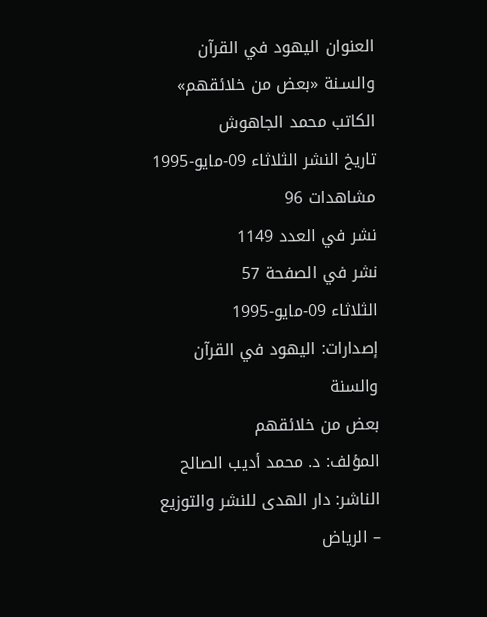العنوان اليهود في القرآن والسـنة «بعض من خلائقهم»
الكاتب محمد الجاهوش
تاريخ النشر الثلاثاء 09-مايو-1995
مشاهدات 96
نشر في العدد 1149
نشر في الصفحة 57
الثلاثاء 09-مايو-1995
إصدارات: اليهود في القرآن والسنة
بعض من خلائقهم
المؤلف: د. محمد أديب الصالح
الناشر: دار الهدى للنشر والتوزيع
– الرياض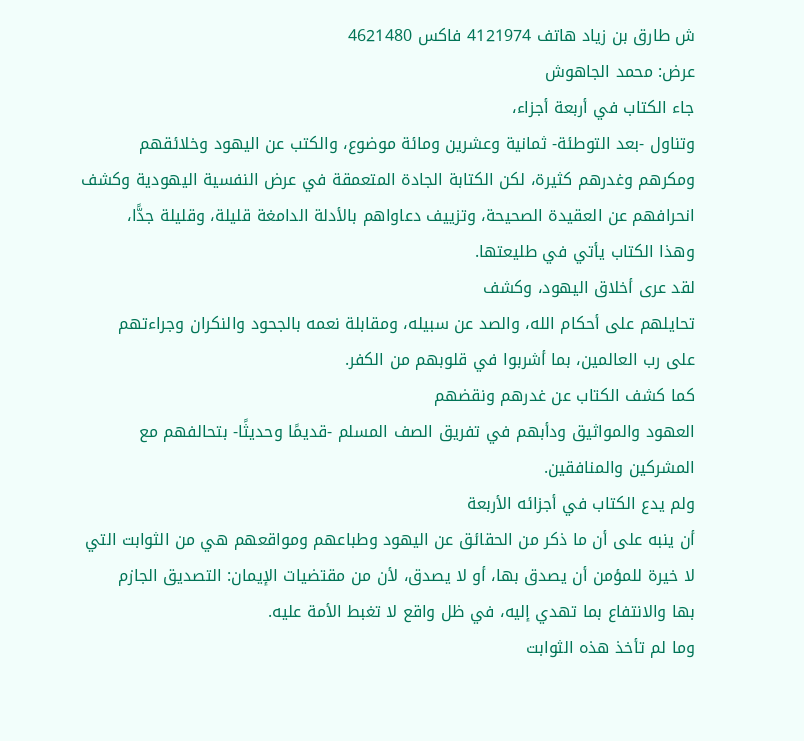ش طارق بن زياد هاتف 4121974 فاكس 4621480
عرض: محمد الجاهوش
جاء الكتاب في أربعة أجزاء،
وتناول -بعد التوطئة- ثمانية وعشرين ومائة موضوع، والكتب عن اليهود وخلائقهم
ومكرهم وغدرهم كثيرة، لكن الكتابة الجادة المتعمقة في عرض النفسية اليهودية وكشف
انحرافهم عن العقيدة الصحيحة، وتزييف دعاواهم بالأدلة الدامغة قليلة، وقليلة جدًّا،
وهذا الكتاب يأتي في طليعتها.
لقد عرى أخلاق اليهود، وكشف
تحايلهم على أحكام الله، والصد عن سبيله، ومقابلة نعمه بالجحود والنكران وجراءتهم
على رب العالمين، بما أشربوا في قلوبهم من الكفر.
كما كشف الكتاب عن غدرهم ونقضهم
العهود والمواثيق ودأبهم في تفريق الصف المسلم -قديمًا وحديثًا- بتحالفهم مع
المشركين والمنافقين.
ولم يدع الكتاب في أجزائه الأربعة
أن ينبه على أن ما ذكر من الحقائق عن اليهود وطباعهم ومواقعهم هي من الثوابت التي
لا خيرة للمؤمن أن يصدق بها، أو لا يصدق، لأن من مقتضيات الإيمان: التصديق الجازم
بها والانتفاع بما تهدي إليه، في ظل واقع لا تغبط الأمة عليه.
وما لم تأخذ هذه الثوابت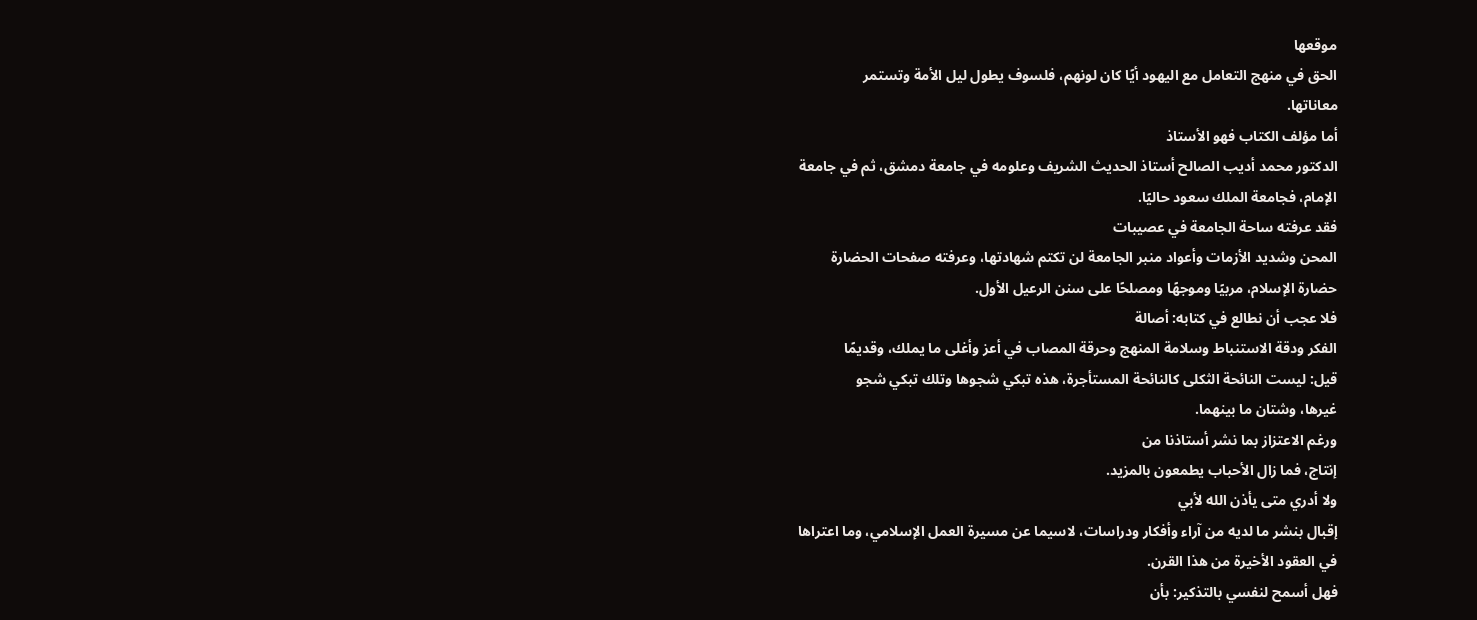موقعها
الحق في منهج التعامل مع اليهود أيًا كان لونهم، فلسوف يطول ليل الأمة وتستمر
معاناتها.
أما مؤلف الكتاب فهو الأستاذ
الدكتور محمد أديب الصالح أستاذ الحديث الشريف وعلومه في جامعة دمشق، ثم في جامعة
الإمام، فجامعة الملك سعود حاليًا.
فقد عرفته ساحة الجامعة في عصيبات
المحن وشديد الأزمات وأعواد منبر الجامعة لن تكتم شهادتها، وعرفته صفحات الحضارة
حضارة الإسلام، مربيًا وموجهًا ومصلحًا على سنن الرعيل الأول.
فلا عجب أن نطالع في كتابه: أصالة
الفكر ودقة الاستنباط وسلامة المنهج وحرقة المصاب في أعز وأغلى ما يملك، وقديمًا
قيل: ليست النائحة الثكلى كالنائحة المستأجرة، هذه تبكي شجوها وتلك تبكي شجو
غيرها، وشتان ما بينهما.
ورغم الاعتزاز بما نشر أستاذنا من
إنتاج، فما زال الأحباب يطمعون بالمزيد.
ولا أدري متى يأذن الله لأبي
إقبال بنشر ما لديه من آراء وأفكار ودراسات، لاسيما عن مسيرة العمل الإسلامي، وما اعتراها
في العقود الأخيرة من هذا القرن.
فهل أسمح لنفسي بالتذكير: بأن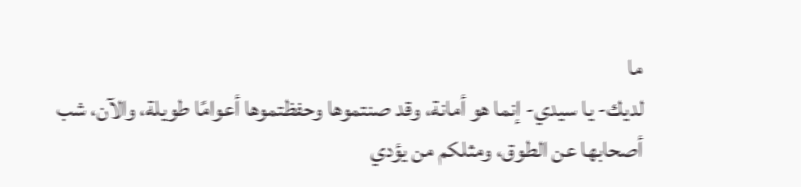ما
لديك- يا سيدي- إنما هو أمانة، وقد صنتموها وحفظتموها أعوامًا طويلة، والآن، شب
أصحابها عن الطوق، ومثلكم من يؤدي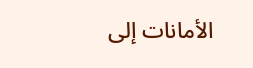الأمانات إلى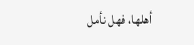أهلها، فهل نأمل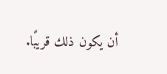أن يكون ذلك قريبًا.